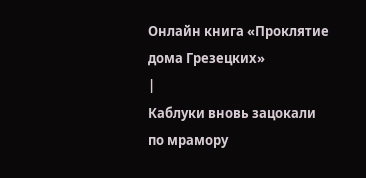Онлайн книга «Проклятие дома Грезецких»
|
Каблуки вновь зацокали по мрамору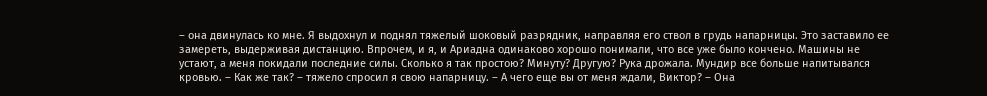– она двинулась ко мне. Я выдохнул и поднял тяжелый шоковый разрядник, направляя его ствол в грудь напарницы. Это заставило ее замереть, выдерживая дистанцию. Впрочем, и я, и Ариадна одинаково хорошо понимали, что все уже было кончено. Машины не устают, а меня покидали последние силы. Сколько я так простою? Минуту? Другую? Рука дрожала. Мундир все больше напитывался кровью. – Как же так? – тяжело спросил я свою напарницу. – А чего еще вы от меня ждали, Виктор? – Она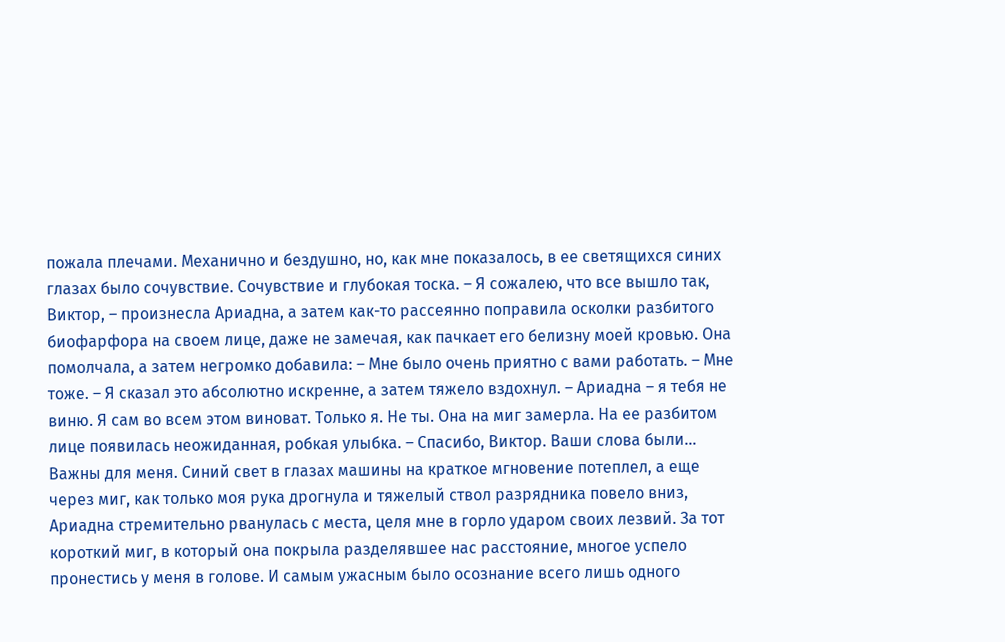пожала плечами. Механично и бездушно, но, как мне показалось, в ее светящихся синих глазах было сочувствие. Сочувствие и глубокая тоска. – Я сожалею, что все вышло так, Виктор, – произнесла Ариадна, а затем как-то рассеянно поправила осколки разбитого биофарфора на своем лице, даже не замечая, как пачкает его белизну моей кровью. Она помолчала, а затем негромко добавила: – Мне было очень приятно с вами работать. – Мне тоже. – Я сказал это абсолютно искренне, а затем тяжело вздохнул. – Ариадна – я тебя не виню. Я сам во всем этом виноват. Только я. Не ты. Она на миг замерла. На ее разбитом лице появилась неожиданная, робкая улыбка. – Спасибо, Виктор. Ваши слова были… Важны для меня. Синий свет в глазах машины на краткое мгновение потеплел, а еще через миг, как только моя рука дрогнула и тяжелый ствол разрядника повело вниз, Ариадна стремительно рванулась с места, целя мне в горло ударом своих лезвий. За тот короткий миг, в который она покрыла разделявшее нас расстояние, многое успело пронестись у меня в голове. И самым ужасным было осознание всего лишь одного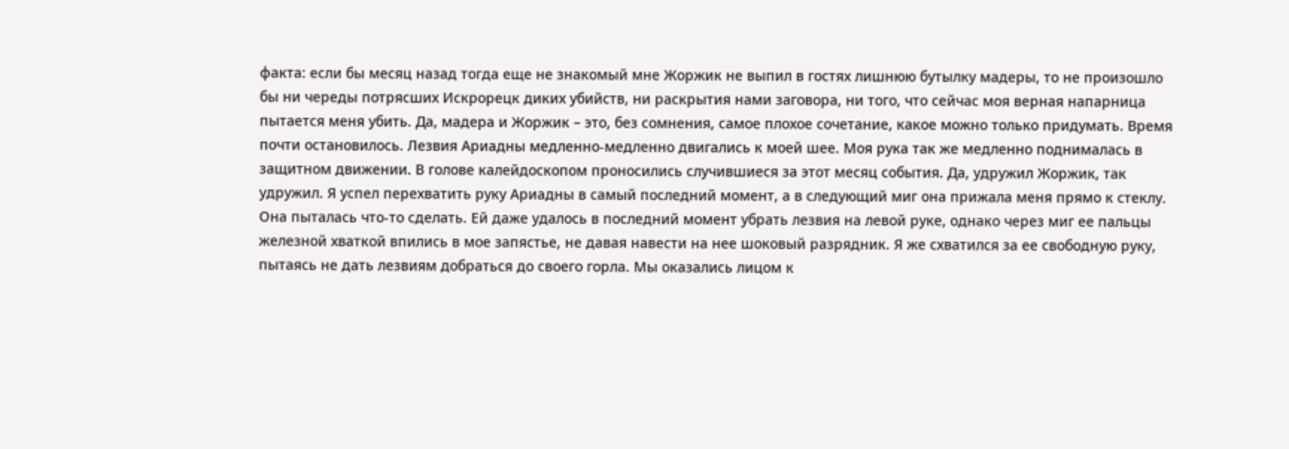факта: если бы месяц назад тогда еще не знакомый мне Жоржик не выпил в гостях лишнюю бутылку мадеры, то не произошло бы ни череды потрясших Искрорецк диких убийств, ни раскрытия нами заговора, ни того, что сейчас моя верная напарница пытается меня убить. Да, мадера и Жоржик – это, без сомнения, самое плохое сочетание, какое можно только придумать. Время почти остановилось. Лезвия Ариадны медленно-медленно двигались к моей шее. Моя рука так же медленно поднималась в защитном движении. В голове калейдоскопом проносились случившиеся за этот месяц события. Да, удружил Жоржик, так удружил. Я успел перехватить руку Ариадны в самый последний момент, а в следующий миг она прижала меня прямо к стеклу. Она пыталась что-то сделать. Ей даже удалось в последний момент убрать лезвия на левой руке, однако через миг ее пальцы железной хваткой впились в мое запястье, не давая навести на нее шоковый разрядник. Я же схватился за ее свободную руку, пытаясь не дать лезвиям добраться до своего горла. Мы оказались лицом к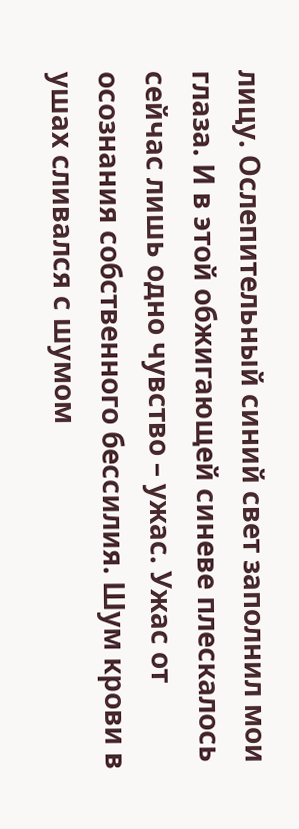лицу. Ослепительный синий свет заполнил мои глаза. И в этой обжигающей синеве плескалось сейчас лишь одно чувство – ужас. Ужас от осознания собственного бессилия. Шум крови в ушах сливался с шумом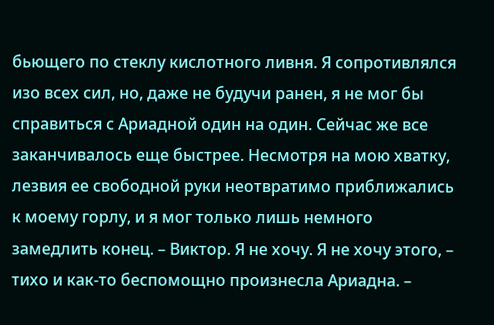бьющего по стеклу кислотного ливня. Я сопротивлялся изо всех сил, но, даже не будучи ранен, я не мог бы справиться с Ариадной один на один. Сейчас же все заканчивалось еще быстрее. Несмотря на мою хватку, лезвия ее свободной руки неотвратимо приближались к моему горлу, и я мог только лишь немного замедлить конец. – Виктор. Я не хочу. Я не хочу этого, – тихо и как-то беспомощно произнесла Ариадна. –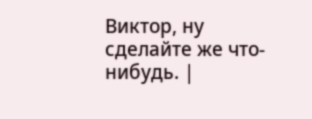Виктор, ну сделайте же что-нибудь. |